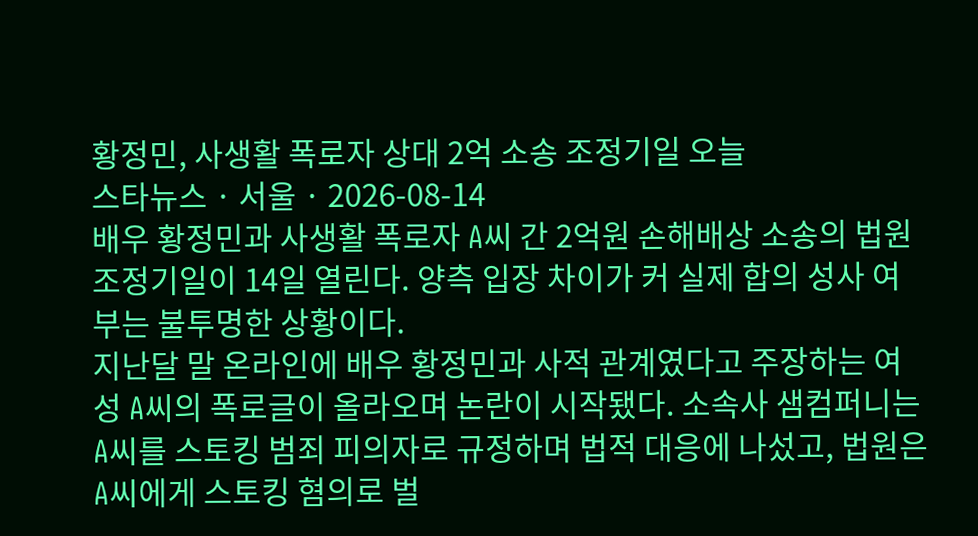황정민, 사생활 폭로자 상대 2억 소송 조정기일 오늘
스타뉴스 · 서울 · 2026-08-14
배우 황정민과 사생활 폭로자 A씨 간 2억원 손해배상 소송의 법원 조정기일이 14일 열린다. 양측 입장 차이가 커 실제 합의 성사 여부는 불투명한 상황이다.
지난달 말 온라인에 배우 황정민과 사적 관계였다고 주장하는 여성 A씨의 폭로글이 올라오며 논란이 시작됐다. 소속사 샘컴퍼니는 A씨를 스토킹 범죄 피의자로 규정하며 법적 대응에 나섰고, 법원은 A씨에게 스토킹 혐의로 벌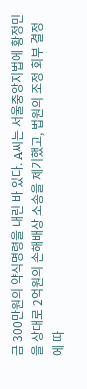금 300만원의 약식명령을 내린 바 있다. A씨는 서울중앙지법에 황정민을 상대로 2억원의 손해배상 소송을 제기했고, 법원의 조정 회부 결정에 따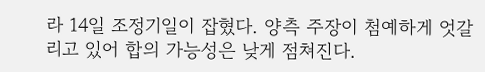라 14일 조정기일이 잡혔다. 양측 주장이 첨예하게 엇갈리고 있어 합의 가능성은 낮게 점쳐진다.